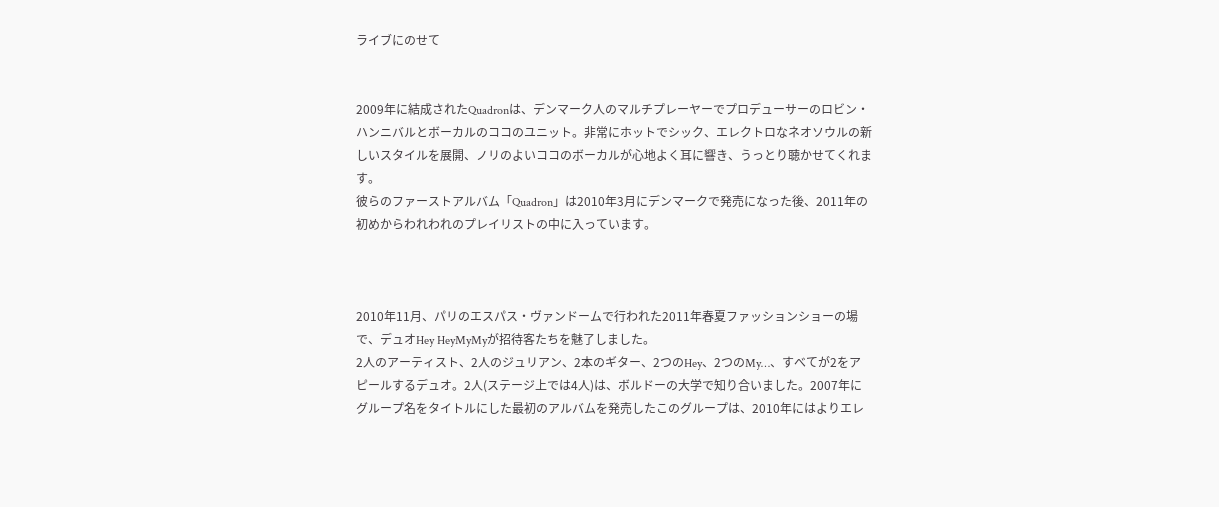ライブにのせて


2009年に結成されたQuadronは、デンマーク人のマルチプレーヤーでプロデューサーのロビン・ハンニバルとボーカルのココのユニット。非常にホットでシック、エレクトロなネオソウルの新しいスタイルを展開、ノリのよいココのボーカルが心地よく耳に響き、うっとり聴かせてくれます。
彼らのファーストアルバム「Quadron」は2010年3月にデンマークで発売になった後、2011年の初めからわれわれのプレイリストの中に入っています。



2010年11月、パリのエスパス・ヴァンドームで行われた2011年春夏ファッションショーの場で、デュオHey HeyMyMyが招待客たちを魅了しました。
2人のアーティスト、2人のジュリアン、2本のギター、2つのHey、2つのMy…、すべてが2をアピールするデュオ。2人(ステージ上では4人)は、ボルドーの大学で知り合いました。2007年にグループ名をタイトルにした最初のアルバムを発売したこのグループは、2010年にはよりエレ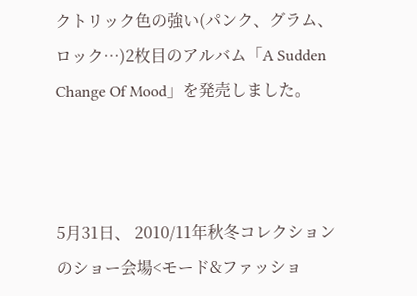クトリック色の強い(パンク、グラム、ロック…)2枚目のアルバム「A Sudden Change Of Mood」を発売しました。



5月31日、 2010/11年秋冬コレクションのショー会場<モード&ファッショ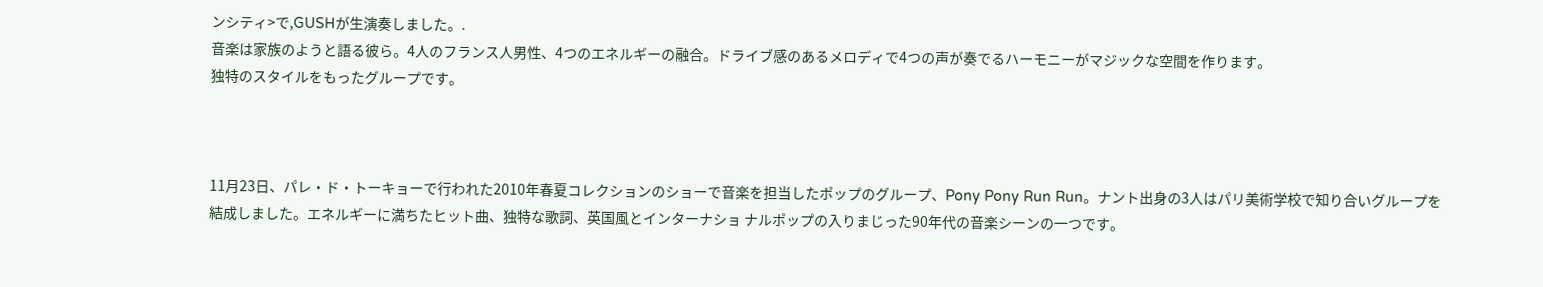ンシティ>で,GUSHが生演奏しました。.
音楽は家族のようと語る彼ら。4人のフランス人男性、4つのエネルギーの融合。ドライブ感のあるメロディで4つの声が奏でるハーモニーがマジックな空間を作ります。
独特のスタイルをもったグループです。



11月23日、パレ・ド・トーキョーで行われた2010年春夏コレクションのショーで音楽を担当したポップのグループ、Pony Pony Run Run。ナント出身の3人はパリ美術学校で知り合いグループを結成しました。エネルギーに満ちたヒット曲、独特な歌詞、英国風とインターナショ ナルポップの入りまじった90年代の音楽シーンの一つです。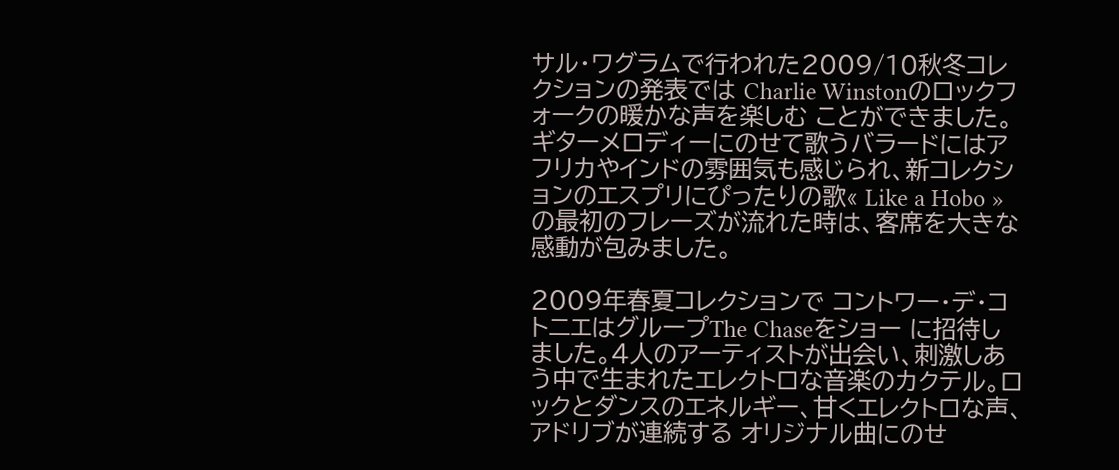サル・ワグラムで行われた2009/10秋冬コレクションの発表では Charlie Winstonのロックフォークの暖かな声を楽しむ ことができました。ギターメロディーにのせて歌うバラードにはアフリカやインドの雰囲気も感じられ、新コレクションのエスプリにぴったりの歌« Like a Hobo »の最初のフレーズが流れた時は、客席を大きな感動が包みました。

2009年春夏コレクションで コントワー・デ・コトニエはグループThe Chaseをショー に招待しました。4人のアーティストが出会い、刺激しあう中で生まれたエレクトロな音楽のカクテル。ロックとダンスのエネルギー、甘くエレクトロな声、アドリブが連続する オリジナル曲にのせ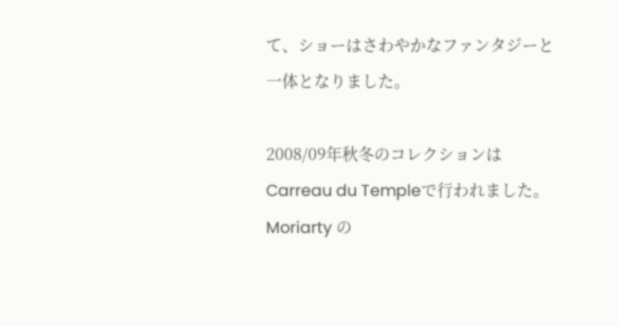て、ショーはさわやかなファンタジーと一体となりました。

2008/09年秋冬のコレクションは Carreau du Templeで行われました。Moriarty の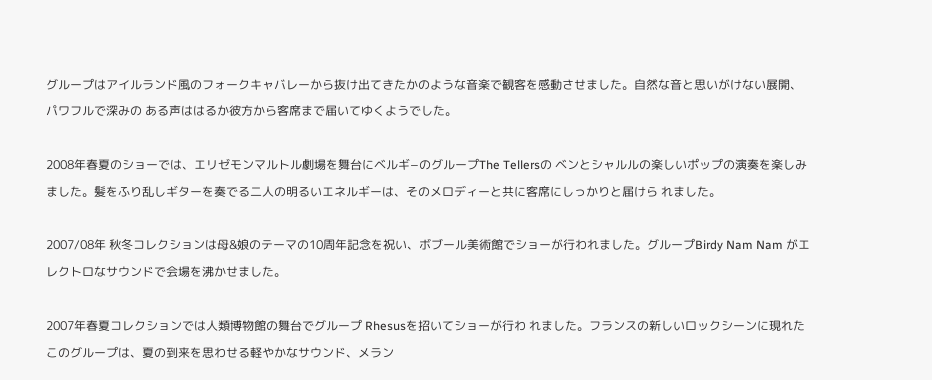グループはアイルランド風のフォークキャバレーから抜け出てきたかのような音楽で観客を感動させました。自然な音と思いがけない展開、パワフルで深みの ある声ははるか彼方から客席まで届いてゆくようでした。

2008年春夏のショーでは、エリゼモンマルトル劇場を舞台にベルギ−のグループThe Tellersの ベンとシャルルの楽しいポップの演奏を楽しみました。髪をふり乱しギターを奏でる二人の明るいエネルギーは、そのメロディーと共に客席にしっかりと届けら れました。

2007/08年 秋冬コレクションは母&娘のテーマの10周年記念を祝い、ボブール美術館でショーが行われました。グループBirdy Nam Nam がエレクトロなサウンドで会場を沸かせました。

2007年春夏コレクションでは人類博物館の舞台でグループ Rhesusを招いてショーが行わ れました。フランスの新しいロックシーンに現れたこのグループは、夏の到来を思わせる軽やかなサウンド、メラン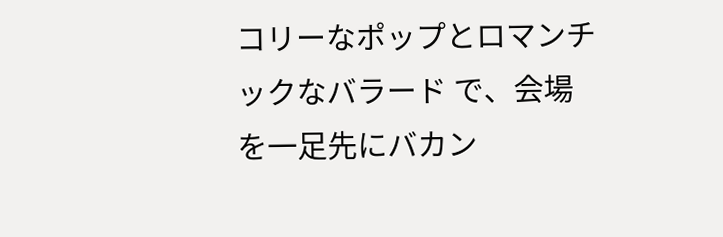コリーなポップとロマンチックなバラード で、会場を一足先にバカン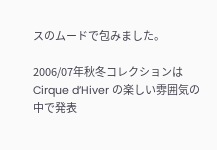スのムードで包みました。

2006/07年秋冬コレクションはCirque d’Hiver の楽しい雰囲気の中で発表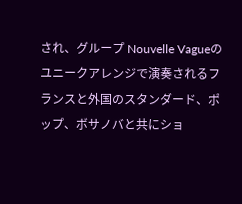され、グループ Nouvelle Vagueのユニークアレンジで演奏されるフランスと外国のスタンダード、ポップ、ボサノバと共にショ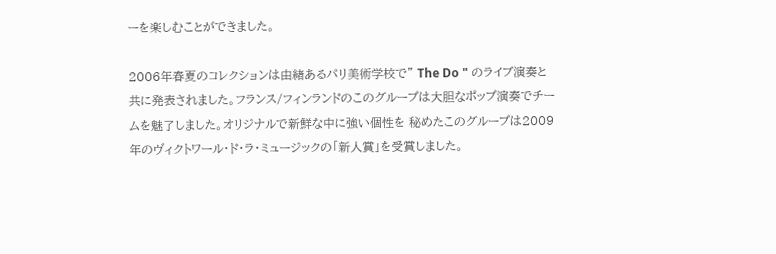ーを楽しむことができました。

2006年春夏のコレクションは由緒あるパリ美術学校で" The Do " のライブ演奏と共に発表されました。フランス/フィンランドのこのグループは大胆なポップ演奏でチームを魅了しました。オリジナルで新鮮な中に強い個性を 秘めたこのグループは2009 年のヴィクトワール・ド・ラ・ミュージックの「新人賞」を受賞しました。